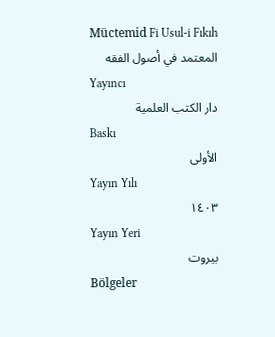Müctemid Fi Usul-i Fıkıh
المعتمد في أصول الفقه
Yayıncı
دار الكتب العلمية
Baskı
الأولى
Yayın Yılı
١٤٠٣
Yayın Yeri
بيروت
Bölgeler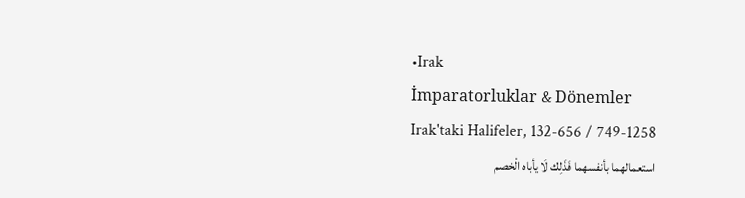•Irak
İmparatorluklar & Dönemler
Irak'taki Halifeler, 132-656 / 749-1258
استعمالهما بأنفسهما فَذَلِك لَا يأباه الْخصم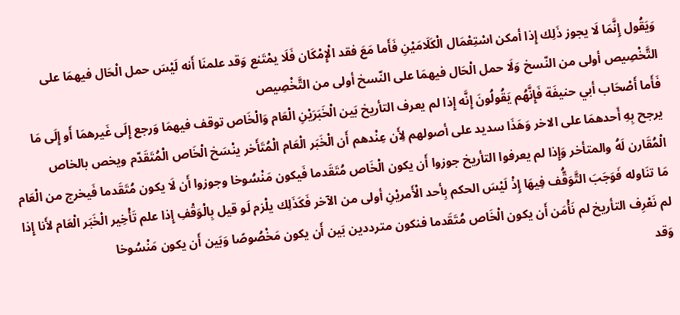وَيَقُول إِنَّمَا لَا يجوز ذَلِك إِذا أمكن اسْتِعْمَال الْكَلَامَيْنِ فَأَما مَعَ فقد الْإِمْكَان فَلَا يمْتَنع وَقد علمنَا أَنه لَيْسَ حمل الْحَال فيهمَا على التَّخْصِيص أولى من النّسخ وَلَا حمل الْحَال فيهمَا على النّسخ أولى من التَّخْصِيص
فَأَما أَصْحَاب أبي حنيفَة فَإِنَّهُم يَقُولُونَ إِنَّه إِذا لم يعرف التأريخ بَين الْخَبَرَيْنِ الْعَام وَالْخَاص توقف فيهمَا وَرجع إِلَى غَيرهمَا أَو إِلَى مَا يرجح بِهِ أَحدهمَا على الاخر وَهَذَا سديد على أصولهم لِأَن عِنْدهم أَن الْخَبَر الْعَام الْمُتَأَخر ينْسَخ الْخَاص الْمُتَقَدّم ويخص بالخاص الْمُقَارن لَهُ والمتأخر وَإِذا لم يعرفوا التأريخ جوزوا أَن يكون الْخَاص مُتَقَدما فَيكون مَنْسُوخا وجوزوا أَن لَا يكون مُتَقَدما فَيخرج من الْعَام مَا تنَاوله فَوَجَبَ التَّوَقُّف فِيهَا إِذْ لَيْسَ الحكم بِأحد الْأَمريْنِ أولى من الآخر فَكَذَلِك يلْزم لَو قيل بِالْوَقْفِ إِذا علم تَأْخِير الْخَبَر الْعَام لأَنا إِذا لم نَعْرِف التأريخ لم نَأْمَن أَن يكون الْخَاص مُتَقَدما فنكون مترددين بَين أَن يكون مَخْصُوصًا وَبَين أَن يكون مَنْسُوخا
وَقد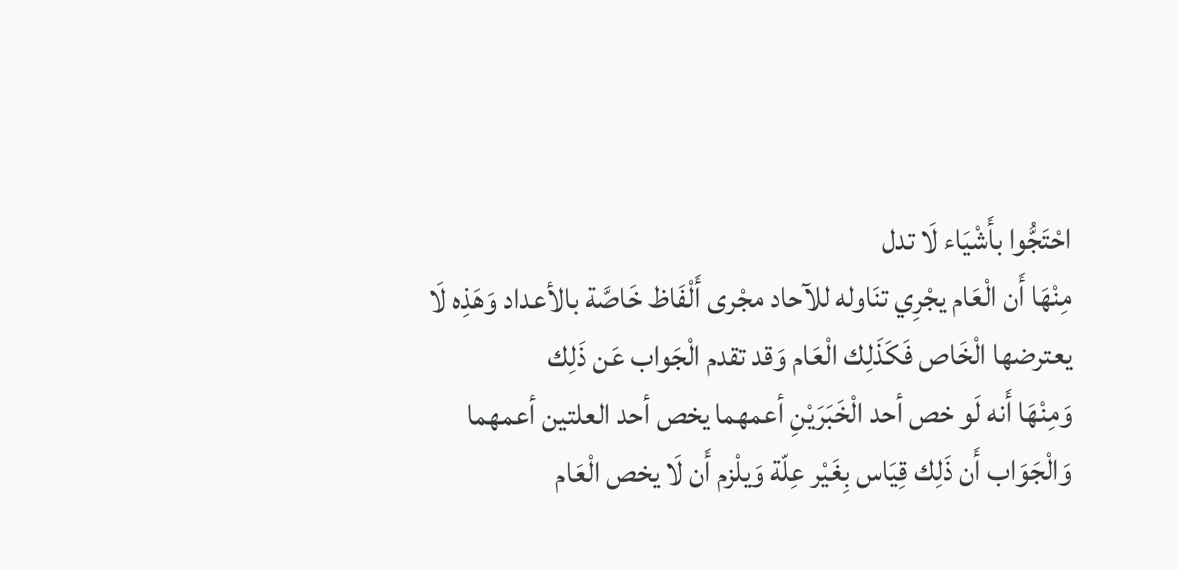احْتَجُّوا بأَشْيَاء لَا تدل
مِنْهَا أَن الْعَام يجْرِي تنَاوله للآحاد مجْرى أَلْفَاظ خَاصَّة بالأعداد وَهَذِه لَا يعترضها الْخَاص فَكَذَلِك الْعَام وَقد تقدم الْجَواب عَن ذَلِك
وَمِنْهَا أَنه لَو خص أحد الْخَبَرَيْنِ أعمهما يخص أحد العلتين أعمهما وَالْجَوَاب أَن ذَلِك قِيَاس بِغَيْر عِلّة وَيلْزم أَن لَا يخص الْعَام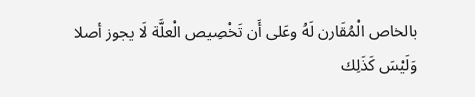بالخاص الْمُقَارن لَهُ وعَلى أَن تَخْصِيص الْعلَّة لَا يجوز أصلا وَلَيْسَ كَذَلِك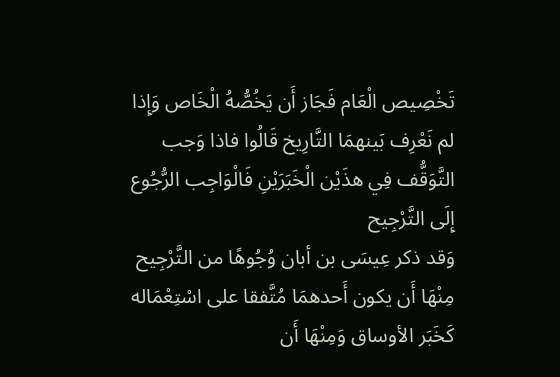تَخْصِيص الْعَام فَجَاز أَن يَخُصُّهُ الْخَاص وَإِذا لم نَعْرِف بَينهمَا التَّارِيخ قَالُوا فاذا وَجب التَّوَقُّف فِي هذَيْن الْخَبَرَيْنِ فَالْوَاجِب الرُّجُوع إِلَى التَّرْجِيح
وَقد ذكر عِيسَى بن أبان وُجُوهًا من التَّرْجِيح مِنْهَا أَن يكون أَحدهمَا مُتَّفقا على اسْتِعْمَاله كَخَبَر الأوساق وَمِنْهَا أَن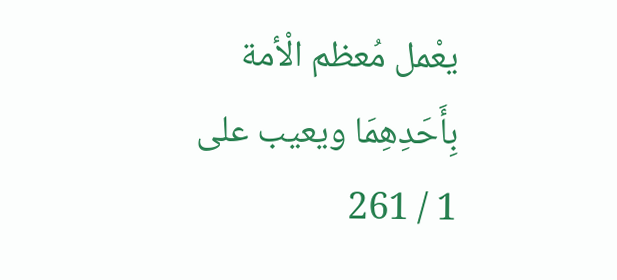يعْمل مُعظم الْأمة بِأَحَدِهِمَا ويعيب على
1 / 261